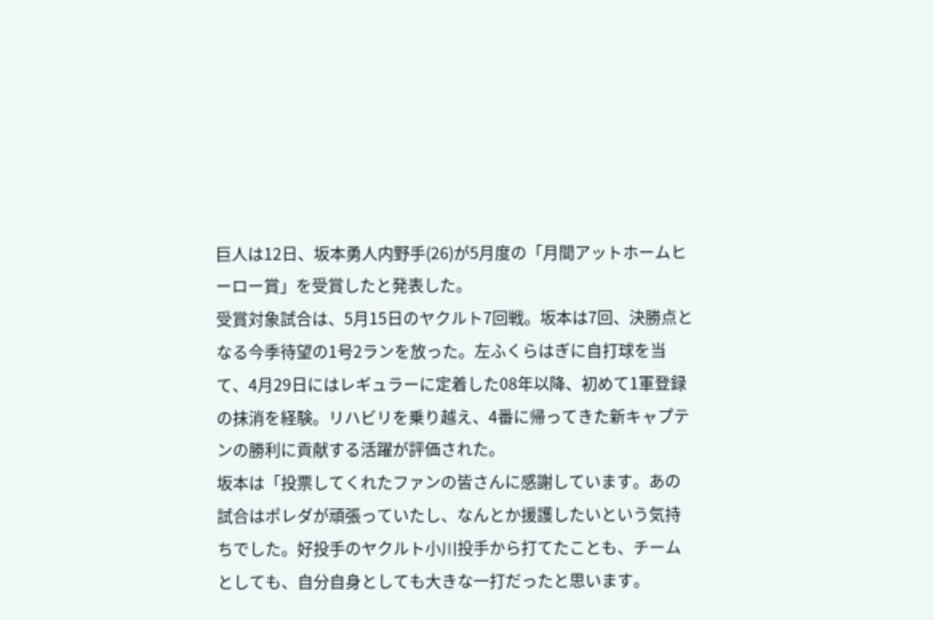巨人は12日、坂本勇人内野手(26)が5月度の「月間アットホームヒーロー賞」を受賞したと発表した。
受賞対象試合は、5月15日のヤクルト7回戦。坂本は7回、決勝点となる今季待望の1号2ランを放った。左ふくらはぎに自打球を当て、4月29日にはレギュラーに定着した08年以降、初めて1軍登録の抹消を経験。リハビリを乗り越え、4番に帰ってきた新キャプテンの勝利に貢献する活躍が評価された。
坂本は「投票してくれたファンの皆さんに感謝しています。あの試合はポレダが頑張っていたし、なんとか援護したいという気持ちでした。好投手のヤクルト小川投手から打てたことも、チームとしても、自分自身としても大きな一打だったと思います。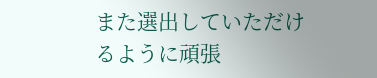また選出していただけるように頑張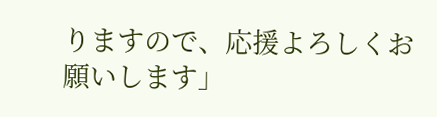りますので、応援よろしくお願いします」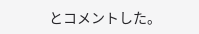とコメントした。